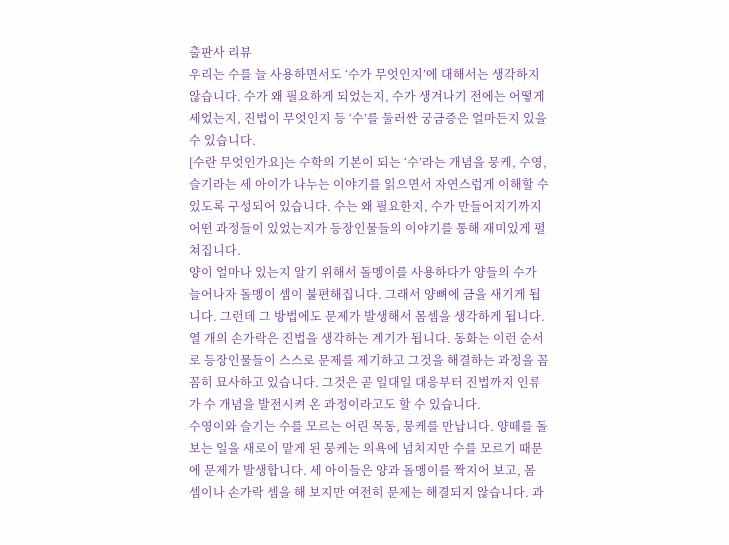출판사 리뷰
우리는 수를 늘 사용하면서도 ‘수가 무엇인지’에 대해서는 생각하지 않습니다. 수가 왜 필요하게 되었는지, 수가 생겨나기 전에는 어떻게 세었는지, 진법이 무엇인지 등 ‘수’를 둘러싼 궁금증은 얼마든지 있을 수 있습니다.
[수란 무엇인가요]는 수학의 기본이 되는 ‘수’라는 개념을 뭉케, 수영, 슬기라는 세 아이가 나누는 이야기를 읽으면서 자연스럽게 이해할 수 있도록 구성되어 있습니다. 수는 왜 필요한지, 수가 만들어지기까지 어떤 과정들이 있었는지가 등장인물들의 이야기를 통해 재미있게 펼쳐집니다.
양이 얼마나 있는지 알기 위해서 돌멩이를 사용하다가 양들의 수가 늘어나자 돌멩이 셈이 불편해집니다. 그래서 양뼈에 금을 새기게 됩니다. 그런데 그 방법에도 문제가 발생해서 몸셈을 생각하게 됩니다. 열 개의 손가락은 진법을 생각하는 계기가 됩니다. 동화는 이런 순서로 등장인물들이 스스로 문제를 제기하고 그것을 해결하는 과정을 꼼꼼히 묘사하고 있습니다. 그것은 곧 일대일 대응부터 진법까지 인류가 수 개념을 발전시켜 온 과정이라고도 할 수 있습니다.
수영이와 슬기는 수를 모르는 어린 목동, 뭉케를 만납니다. 양떼를 돌보는 일을 새로이 맡게 된 뭉케는 의욕에 넘치지만 수를 모르기 때문에 문제가 발생합니다. 세 아이들은 양과 돌멩이를 짝지어 보고, 몸 셈이나 손가락 셈을 해 보지만 여전히 문제는 해결되지 않습니다. 과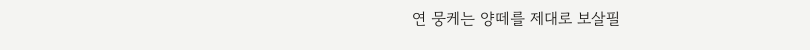연 뭉케는 양떼를 제대로 보살필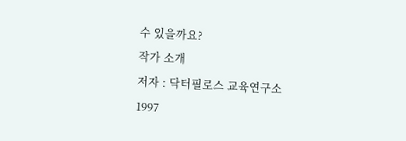수 있을까요?
작가 소개
저자 : 닥터필로스 교육연구소
1997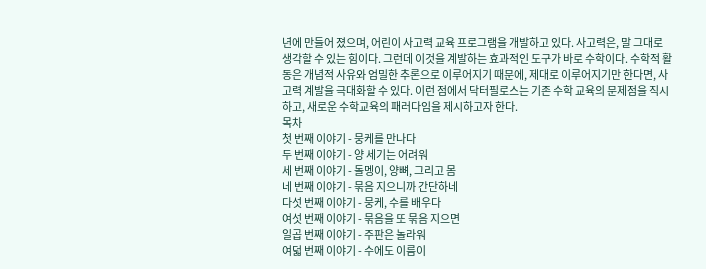년에 만들어 졌으며, 어린이 사고력 교육 프로그램을 개발하고 있다. 사고력은, 말 그대로 생각할 수 있는 힘이다. 그런데 이것을 계발하는 효과적인 도구가 바로 수학이다. 수학적 활동은 개념적 사유와 엄밀한 추론으로 이루어지기 때문에, 제대로 이루어지기만 한다면, 사고력 계발을 극대화할 수 있다. 이런 점에서 닥터필로스는 기존 수학 교육의 문제점을 직시하고, 새로운 수학교육의 패러다임을 제시하고자 한다.
목차
첫 번째 이야기 - 뭉케를 만나다
두 번째 이야기 - 양 세기는 어려워
세 번째 이야기 - 돌멩이, 양뼈, 그리고 몸
네 번째 이야기 - 묶음 지으니까 간단하네
다섯 번째 이야기 - 뭉케, 수를 배우다
여섯 번째 이야기 - 묶음을 또 묶음 지으면
일곱 번째 이야기 - 주판은 놀라워
여덟 번째 이야기 - 수에도 이름이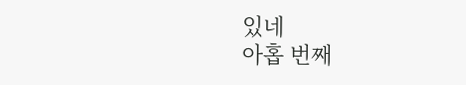있네
아홉 번째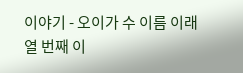이야기 - 오이가 수 이름 이래
열 번째 이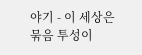야기 - 이 세상은 묶음 투성이